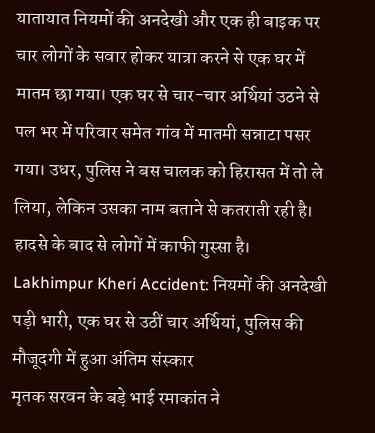यातायात नियमों की अनदेखी और एक ही बाइक पर चार लोगों के सवार होकर यात्रा करने से एक घर में मातम छा गया। एक घर से चार-चार अर्थियां उठने से पल भर में परिवार समेत गांव में मातमी सन्नाटा पसर गया। उधर, पुलिस ने बस चालक को हिरासत में तो ले लिया, लेकिन उसका नाम बताने से कतराती रही है। हादसे के बाद से लोगों में काफी गुस्सा है।
Lakhimpur Kheri Accident: नियमों की अनदेखी पड़ी भारी, एक घर से उठीं चार अर्थियां, पुलिस की मौजूदगी में हुआ अंतिम संस्कार
मृतक सरवन के बड़े भाई रमाकांत ने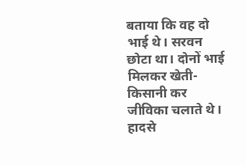बताया कि वह दो भाई थे। सरवन छोटा था। दोनों भाई मिलकर खेती-किसानी कर जीविका चलाते थे। हादसे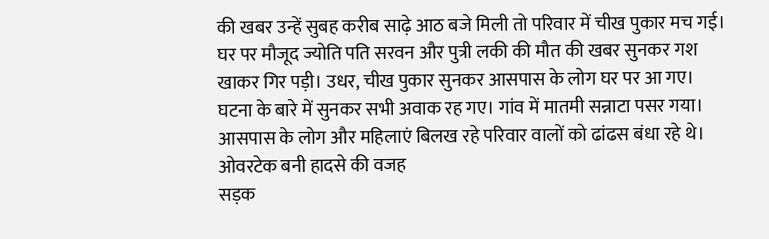की खबर उन्हें सुबह करीब साढ़े आठ बजे मिली तो परिवार में चीख पुकार मच गई। घर पर मौजूद ज्योति पति सरवन और पुत्री लकी की मौत की खबर सुनकर गश खाकर गिर पड़ी। उधर, चीख पुकार सुनकर आसपास के लोग घर पर आ गए। घटना के बारे में सुनकर सभी अवाक रह गए। गांव में मातमी सन्नाटा पसर गया। आसपास के लोग और महिलाएं बिलख रहे परिवार वालों को ढांढस बंधा रहे थे।
ओवरटेक बनी हादसे की वजह
सड़क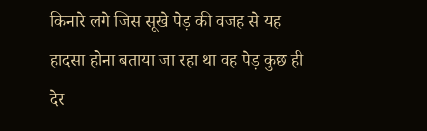किनारे लगे जिस सूखे पेड़ की वजह से यह हादसा होना बताया जा रहा था वह पेड़ कुछ ही देर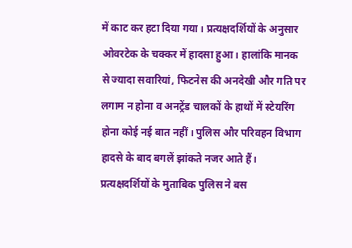में काट कर हटा दिया गया। प्रत्यक्षदर्शियों के अनुसार ओवरटेक के चक्कर में हादसा हुआ। हालांकि मानक से ज्यादा सवारियां, फिटनेस की अनदेखी और गति पर लगाम न होना व अनट्रेंड चालकों के हाथों में स्टेयरिंग होना कोई नई बात नहीं। पुलिस और परिवहन विभाग हादसे के बाद बगलें झांकते नजर आते हैं। प्रत्यक्षदर्शियों के मुताबिक पुलिस ने बस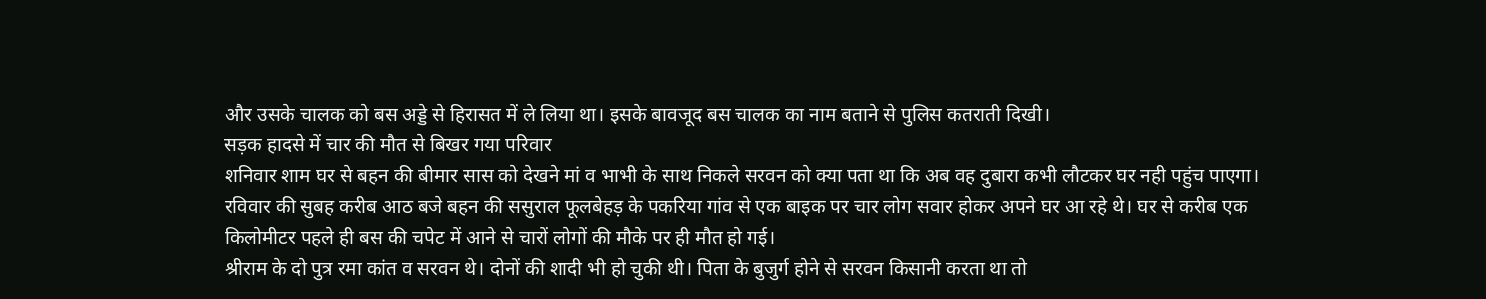और उसके चालक को बस अड्डे से हिरासत में ले लिया था। इसके बावजूद बस चालक का नाम बताने से पुलिस कतराती दिखी।
सड़क हादसे में चार की मौत से बिखर गया परिवार
शनिवार शाम घर से बहन की बीमार सास को देखने मां व भाभी के साथ निकले सरवन को क्या पता था कि अब वह दुबारा कभी लौटकर घर नही पहुंच पाएगा। रविवार की सुबह करीब आठ बजे बहन की ससुराल फूलबेहड़ के पकरिया गांव से एक बाइक पर चार लोग सवार होकर अपने घर आ रहे थे। घर से करीब एक किलोमीटर पहले ही बस की चपेट में आने से चारों लोगों की मौके पर ही मौत हो गई।
श्रीराम के दो पुत्र रमा कांत व सरवन थे। दोनों की शादी भी हो चुकी थी। पिता के बुजुर्ग होने से सरवन किसानी करता था तो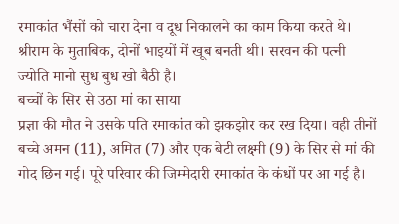रमाकांत भैंसों को चारा देना व दूध निकालने का काम किया करते थे। श्रीराम के मुताबिक, दोनों भाइयों में खूब बनती थी। सरवन की पत्नी ज्योति मानो सुध बुध खो बैठी है।
बच्चों के सिर से उठा मां का साया
प्रज्ञा की मौत ने उसके पति रमाकांत को झकझोर कर रख दिया। वही तीनों बच्चे अमन (11), अमित (7) और एक बेटी लक्ष्मी (9) के सिर से मां की गोद छिन गई। पूरे परिवार की जिम्मेदारी रमाकांत के कंधों पर आ गई है।